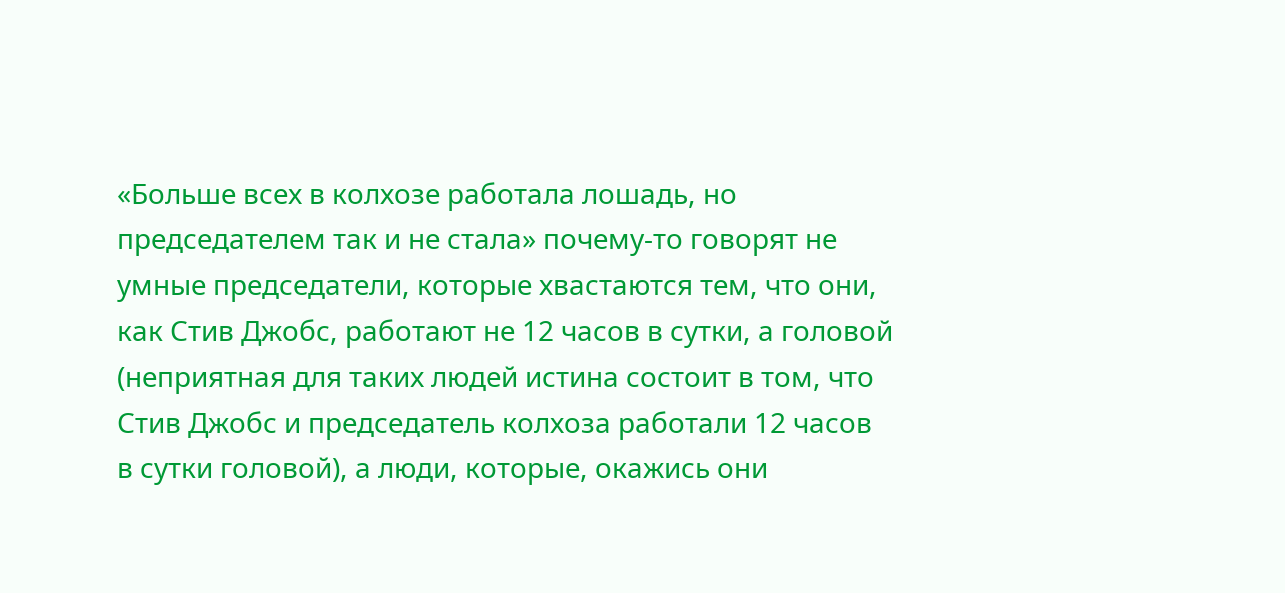«Больше всех в колхозе работала лошадь, но председателем так и не стала» почему-то говорят не умные председатели, которые хвастаются тем, что они, как Стив Джобс, работают не 12 часов в сутки, а головой (неприятная для таких людей истина состоит в том, что Стив Джобс и председатель колхоза работали 12 часов в сутки головой), а люди, которые, окажись они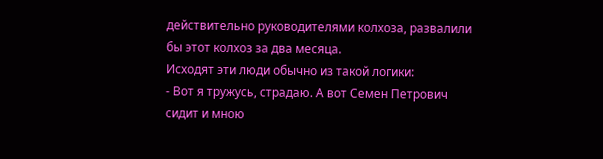действительно руководителями колхоза, развалили бы этот колхоз за два месяца.
Исходят эти люди обычно из такой логики:
- Вот я тружусь, страдаю. А вот Семен Петрович сидит и мною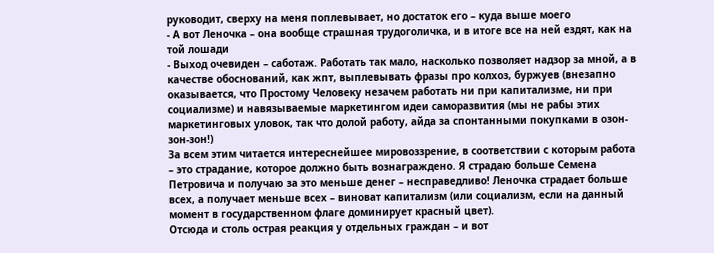руководит, сверху на меня поплевывает, но достаток его – куда выше моего
- А вот Леночка – она вообще страшная трудоголичка, и в итоге все на ней ездят, как на той лошади
- Выход очевиден – саботаж. Работать так мало, насколько позволяет надзор за мной, а в качестве обоснований, как жпт, выплевывать фразы про колхоз, буржуев (внезапно оказывается, что Простому Человеку незачем работать ни при капитализме, ни при социализме) и навязываемые маркетингом идеи саморазвития (мы не рабы этих маркетинговых уловок, так что долой работу, айда за спонтанными покупками в озон-зон-зон!)
За всем этим читается интереснейшее мировоззрение, в соответствии с которым работа – это страдание, которое должно быть вознаграждено. Я страдаю больше Семена Петровича и получаю за это меньше денег – несправедливо! Леночка страдает больше всех, а получает меньше всех – виноват капитализм (или социализм, если на данный момент в государственном флаге доминирует красный цвет).
Отсюда и столь острая реакция у отдельных граждан – и вот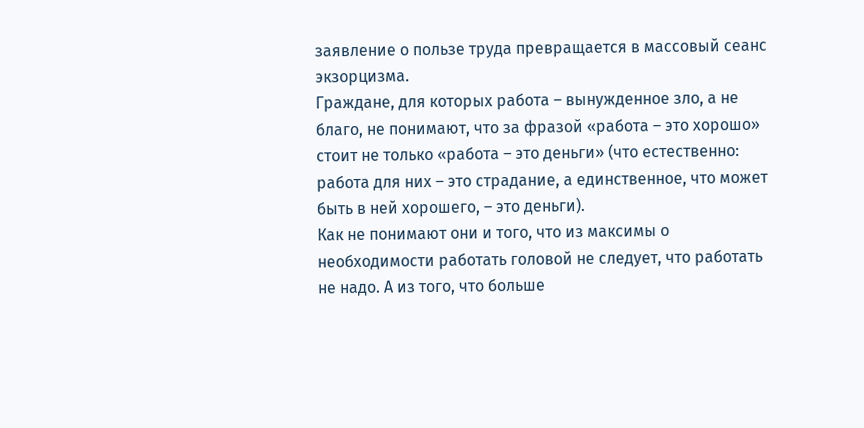заявление о пользе труда превращается в массовый сеанс экзорцизма.
Граждане, для которых работа – вынужденное зло, а не благо, не понимают, что за фразой «работа – это хорошо» стоит не только «работа – это деньги» (что естественно: работа для них – это страдание, а единственное, что может быть в ней хорошего, – это деньги).
Как не понимают они и того, что из максимы о необходимости работать головой не следует, что работать не надо. А из того, что больше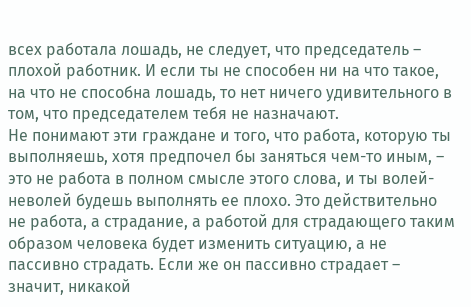всех работала лошадь, не следует, что председатель – плохой работник. И если ты не способен ни на что такое, на что не способна лошадь, то нет ничего удивительного в том, что председателем тебя не назначают.
Не понимают эти граждане и того, что работа, которую ты выполняешь, хотя предпочел бы заняться чем-то иным, – это не работа в полном смысле этого слова, и ты волей-неволей будешь выполнять ее плохо. Это действительно не работа, а страдание, а работой для страдающего таким образом человека будет изменить ситуацию, а не пассивно страдать. Если же он пассивно страдает – значит, никакой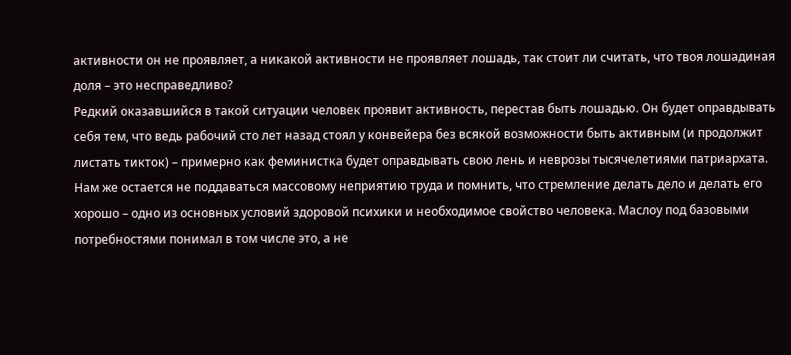активности он не проявляет, а никакой активности не проявляет лошадь, так стоит ли считать, что твоя лошадиная доля – это несправедливо?
Редкий оказавшийся в такой ситуации человек проявит активность, перестав быть лошадью. Он будет оправдывать себя тем, что ведь рабочий сто лет назад стоял у конвейера без всякой возможности быть активным (и продолжит листать тикток) – примерно как феминистка будет оправдывать свою лень и неврозы тысячелетиями патриархата.
Нам же остается не поддаваться массовому неприятию труда и помнить, что стремление делать дело и делать его хорошо – одно из основных условий здоровой психики и необходимое свойство человека. Маслоу под базовыми потребностями понимал в том числе это, а не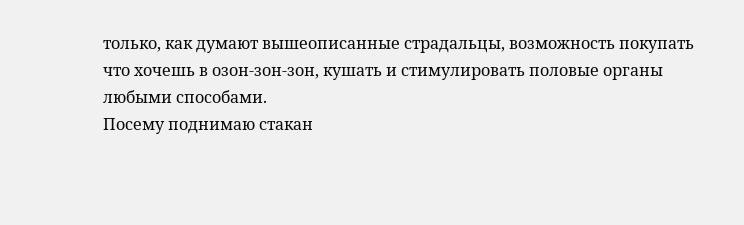только, как думают вышеописанные страдальцы, возможность покупать что хочешь в озон-зон-зон, кушать и стимулировать половые органы любыми способами.
Посему поднимаю стакан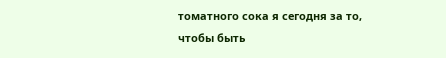томатного сока я сегодня за то, чтобы быть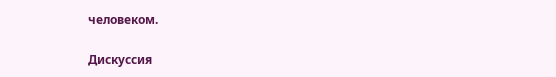человеком.

Дискуссия